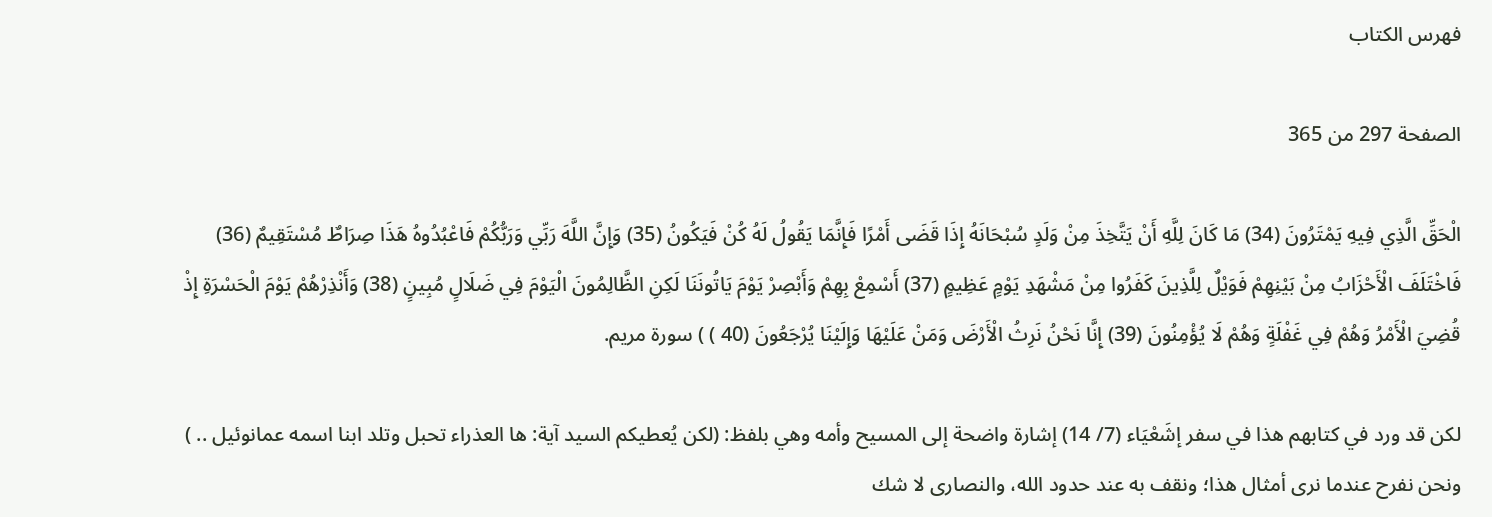فهرس الكتاب

الصفحة 297 من 365

الْحَقِّ الَّذِي فِيهِ يَمْتَرُونَ (34) مَا كَانَ لِلَّهِ أَنْ يَتَّخِذَ مِنْ وَلَدٍ سُبْحَانَهُ إِذَا قَضَى أَمْرًا فَإِنَّمَا يَقُولُ لَهُ كُنْ فَيَكُونُ (35) وَإِنَّ اللَّهَ رَبِّي وَرَبُّكُمْ فَاعْبُدُوهُ هَذَا صِرَاطٌ مُسْتَقِيمٌ (36) فَاخْتَلَفَ الْأَحْزَابُ مِنْ بَيْنِهِمْ فَوَيْلٌ لِلَّذِينَ كَفَرُوا مِنْ مَشْهَدِ يَوْمٍ عَظِيمٍ (37) أَسْمِعْ بِهِمْ وَأَبْصِرْ يَوْمَ يَاتُونَنَا لَكِنِ الظَّالِمُونَ الْيَوْمَ فِي ضَلَالٍ مُبِينٍ (38) وَأَنْذِرْهُمْ يَوْمَ الْحَسْرَةِ إِذْ قُضِيَ الْأَمْرُ وَهُمْ فِي غَفْلَةٍ وَهُمْ لَا يُؤْمِنُونَ (39) إِنَّا نَحْنُ نَرِثُ الْأَرْضَ وَمَنْ عَلَيْهَا وَإِلَيْنَا يُرْجَعُونَ (40 ) ) سورة مريم.

لكن قد ورد في كتابهم هذا في سفر إشَعْيَاء (7/ 14) إشارة واضحة إلى المسيح وأمه وهي بلفظ: (لكن يُعطيكم السيد آية: ها العذراء تحبل وتلد ابنا اسمه عمانوئيل .. ) ونحن نفرح عندما نرى أمثال هذا؛ ونقف به عند حدود الله، والنصارى لا شك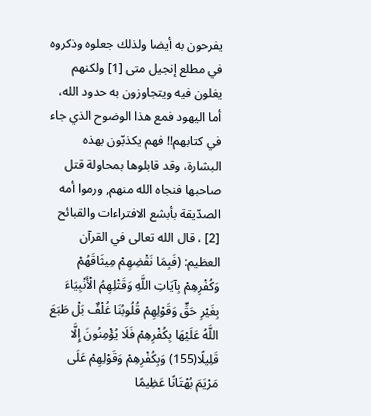يفرحون به أيضا ولذلك جعلوه وذكروه في مطلع إنجيل متى [1] ولكنهم يغلون فيه ويتجاوزون به حدود الله، أما اليهود فمع هذا الوضوح الذي جاء في كتابهم!! فهم يكذبّون بهذه البشارة، وقد قابلوها بمحاولة قتل صاحبها فنجاه الله منهم, ورموا أمه الصدّيقة بأبشع الافتراءات والقبائح [2] ، قال الله تعالى في القرآن العظيم: (فَبِمَا نَقْضِهِمْ مِيثَاقَهُمْ وَكُفْرِهِمْ بِآيَاتِ اللَّهِ وَقَتْلِهِمُ الْأَنْبِيَاءَ بِغَيْرِ حَقٍّ وَقَوْلِهِمْ قُلُوبُنَا غُلْفٌ بَلْ طَبَعَ اللَّهُ عَلَيْهَا بِكُفْرِهِمْ فَلَا يُؤْمِنُونَ إِلَّا قَلِيلًا(155) وَبِكُفْرِهِمْ وَقَوْلِهِمْ عَلَى مَرْيَمَ بُهْتَانًا عَظِيمًا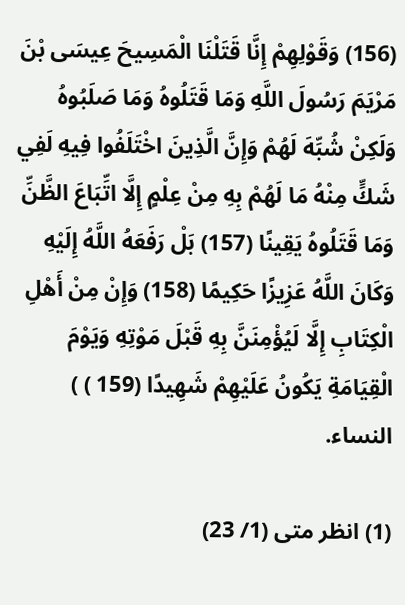(156) وَقَوْلِهِمْ إِنَّا قَتَلْنَا الْمَسِيحَ عِيسَى بْنَ مَرْيَمَ رَسُولَ اللَّهِ وَمَا قَتَلُوهُ وَمَا صَلَبُوهُ وَلَكِنْ شُبِّهَ لَهُمْ وَإِنَّ الَّذِينَ اخْتَلَفُوا فِيهِ لَفِي شَكٍّ مِنْهُ مَا لَهُمْ بِهِ مِنْ عِلْمٍ إِلَّا اتِّبَاعَ الظَّنِّ وَمَا قَتَلُوهُ يَقِينًا (157) بَلْ رَفَعَهُ اللَّهُ إِلَيْهِ وَكَانَ اللَّهُ عَزِيزًا حَكِيمًا (158) وَإِنْ مِنْ أَهْلِ الْكِتَابِ إِلَّا لَيُؤْمِنَنَّ بِهِ قَبْلَ مَوْتِهِ وَيَوْمَ الْقِيَامَةِ يَكُونُ عَلَيْهِمْ شَهِيدًا (159 ) ) النساء.

(1) انظر متى (1/ 23)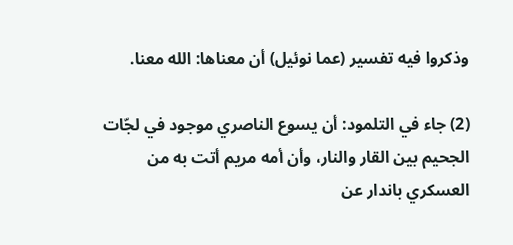وذكروا فيه تفسير (عما نوئيل) أن معناها: الله معنا.

(2) جاء في التلمود: أن يسوع الناصري موجود في لجّات الجحيم بين القار والنار، وأن أمه مريم أتت به من العسكري باندار عن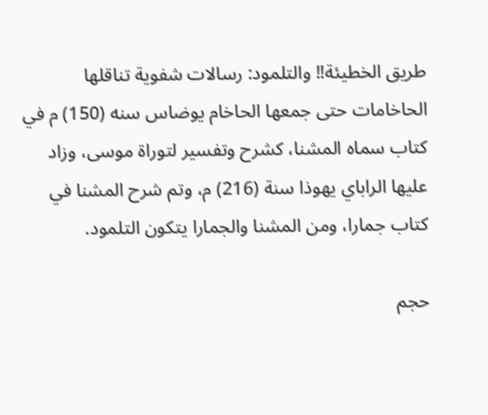طريق الخطيئة!! والتلمود: رسالات شفوية تناقلها الحاخامات حتى جمعها الحاخام يوضاس سنه (150) م في كتاب سماه المشنا، كشرح وتفسير لتوراة موسى، وزاد عليها الراباي يهوذا سنة (216) م، وتم شرح المشنا في كتاب جمارا، ومن المشنا والجمارا يتكون التلمود.

حجم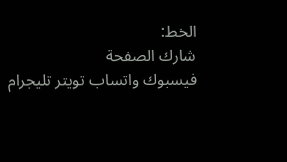الخط:
شارك الصفحة
فيسبوك واتساب تويتر تليجرام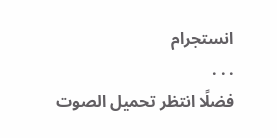انستجرام
. . .
فضلًا انتظر تحميل الصوت